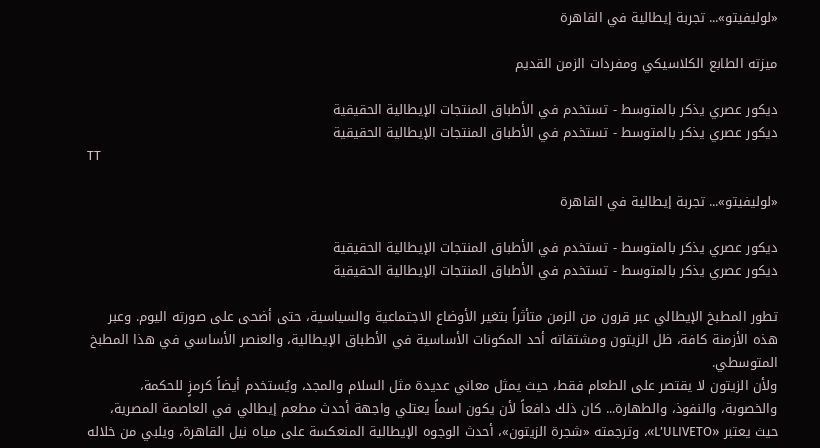«لوليفيتو»... تجربة إيطالية في القاهرة

ميزته الطابع الكلاسيكي ومفردات الزمن القديم

ديكور عصري يذكر بالمتوسط - تستخدم في الأطباق المنتجات الإيطالية الحقيقية
ديكور عصري يذكر بالمتوسط - تستخدم في الأطباق المنتجات الإيطالية الحقيقية
TT

«لوليفيتو»... تجربة إيطالية في القاهرة

ديكور عصري يذكر بالمتوسط - تستخدم في الأطباق المنتجات الإيطالية الحقيقية
ديكور عصري يذكر بالمتوسط - تستخدم في الأطباق المنتجات الإيطالية الحقيقية

تطور المطبخ الإيطالي عبر قرون من الزمن متأثراً بتغير الأوضاع الاجتماعية والسياسية، حتى أضحى على صورته اليوم. وعبر هذه الأزمنة كافة، ظل الزيتون ومشتقاته أحد المكونات الأساسية في الأطباق الإيطالية، والعنصر الأساسي في هذا المطبخ المتوسطي.
ولأن الزيتون لا يقتصر على الطعام فقط، حيث يمثل معاني عديدة مثل السلام والمجد، ويُستخدم أيضاً كرمزٍ للحكمة، والخصوبة، والنفوذ، والطهارة... كان ذلك دافعاً لأن يكون اسماً يعتلي واجهة أحدث مطعم إيطالي في العاصمة المصرية، حيث يعتبر «L’ULIVETO»، وترجمته «شجرة الزيتون»، أحدث الوجوه الإيطالية المنعكسة على مياه نيل القاهرة، ويلبي من خلاله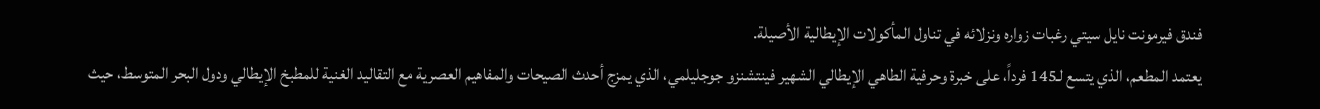فندق فيرمونت نايل سيتي رغبات زواره ونزلائه في تناول المأكولات الإيطالية الأصيلة.
يعتمد المطعم، الذي يتسع لـ145 فرداً، على خبرة وحرفية الطاهي الإيطالي الشهير فينتشنزو جوجليلمي، الذي يمزج أحدث الصيحات والمفاهيم العصرية مع التقاليد الغنية للمطبخ الإيطالي ودول البحر المتوسط، حيث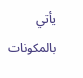يأتي بالمكونات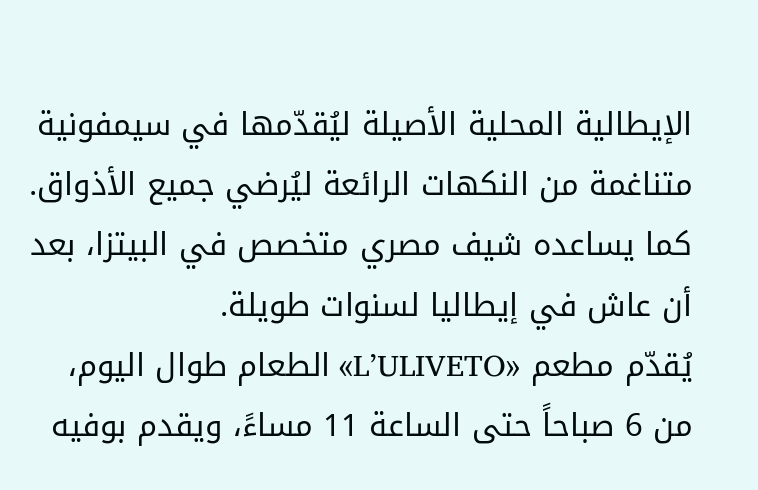الإيطالية المحلية الأصيلة ليُقدّمها في سيمفونية متناغمة من النكهات الرائعة ليُرضي جميع الأذواق. كما يساعده شيف مصري متخصص في البيتزا، بعد أن عاش في إيطاليا لسنوات طويلة.
يُقدّم مطعم «L’ULIVETO» الطعام طوال اليوم، من 6 صباحاً حتى الساعة 11 مساءً، ويقدم بوفيه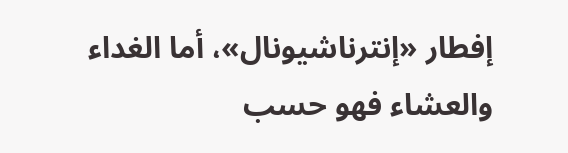إفطار «إنترناشيونال»، أما الغداء والعشاء فهو حسب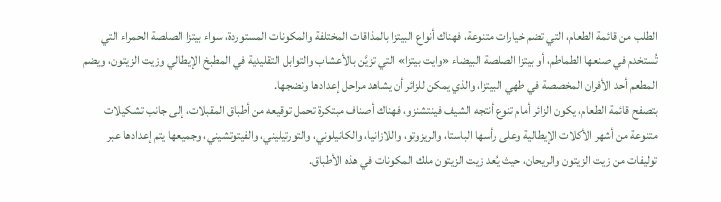الطلب من قائمة الطعام، التي تضم خيارات متنوعة، فهناك أنواع البيتزا بالمذاقات المختلفة والمكونات المستوردة، سواء بيتزا الصلصة الحمراء التي تُستخدم في صنعها الطماطم، أو بيتزا الصلصة البيضاء «وايت بيتزا» التي تزيَّن بالأعشاب والتوابل التقليدية في المطبخ الإيطالي وزيت الزيتون، ويضم المطعم أحد الأفران المخصصة في طهي البيتزا، والذي يمكن للزائر أن يشاهد مراحل إعدادها ونضجها.
بتصفح قائمة الطعام، يكون الزائر أمام تنوع أنتجه الشيف فينتشنزو، فهناك أصناف مبتكرة تحمل توقيعه من أطباق المقبلات، إلى جانب تشكيلات متنوعة من أشهر الأكلات الإيطالية وعلى رأسها الباستا، والريزوتو، واللازانيا، والكانيلوني، والتورتيليني، والفيتوتشيني، وجميعها يتم إعدادها عبر توليفات من زيت الزيتون والريحان، حيث يُعد زيت الزيتون ملك المكونات في هذه الأطباق.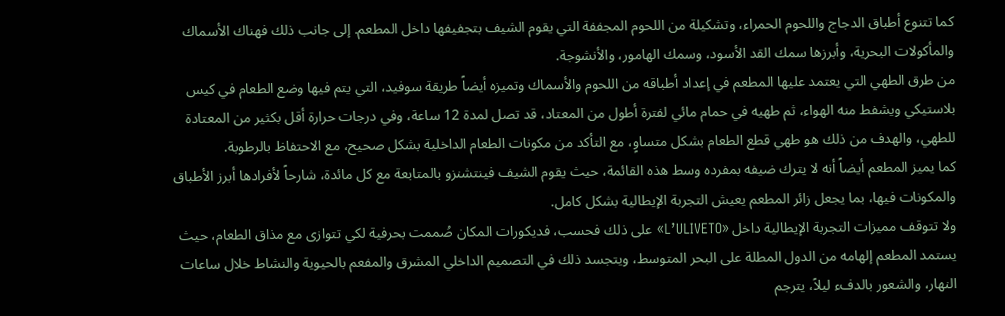كما تتنوع أطباق الدجاج واللحوم الحمراء، وتشكيلة من اللحوم المجففة التي يقوم الشيف بتجفيفها داخل المطعم. إلى جانب ذلك فهناك الأسماك والمأكولات البحرية، وأبرزها سمك القد الأسود، وسمك الهامور، والأنشوجة.
من طرق الطهي التي يعتمد عليها المطعم في إعداد أطباقه من اللحوم والأسماك وتميزه أيضاً طريقة سوفيد، التي يتم فيها وضع الطعام في كيس بلاستيكي ويشفط منه الهواء، ثم طهيه في حمام مائي لفترة أطول من المعتاد، قد تصل لمدة 12 ساعة، وفي درجات حرارة أقل بكثير من المعتادة للطهي، والهدف من ذلك هو طهي قطع الطعام بشكل متساوٍ، مع التأكد من مكونات الطعام الداخلية بشكل صحيح، مع الاحتفاظ بالرطوبة.
كما يميز المطعم أيضاً أنه لا يترك ضيفه بمفرده وسط هذه القائمة، حيث يقوم الشيف فينتشنزو بالمتابعة مع كل مائدة، شارحاً لأفرادها أبرز الأطباق والمكونات فيها، بما يجعل زائر المطعم يعيش التجربة الإيطالية بشكل كامل.
ولا تتوقف مميزات التجربة الإيطالية داخل «L’ULIVETO» على ذلك فحسب، فديكورات المكان صُممت بحرفية لكي تتوازى مع مذاق الطعام، حيث يستمد المطعم إلهامه من الدول المطلة على البحر المتوسط، ويتجسد ذلك في التصميم الداخلي المشرق والمفعم بالحيوية والنشاط خلال ساعات النهار، والشعور بالدفء ليلاً، يترجم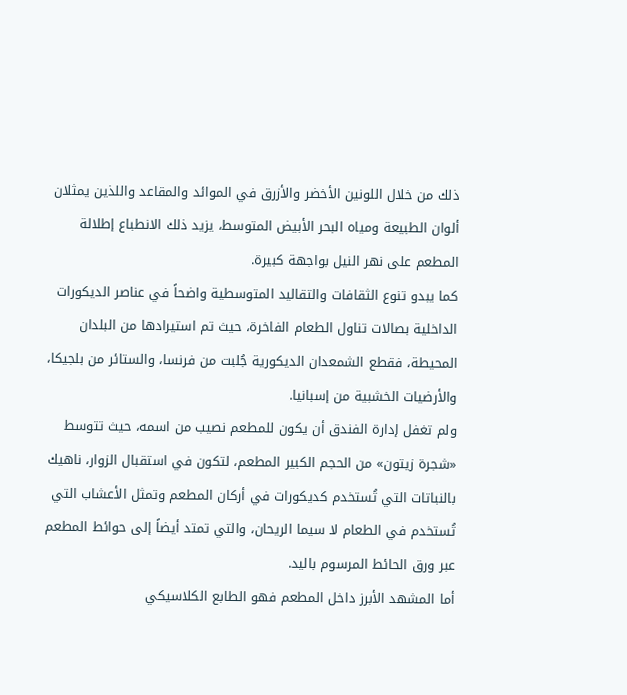ذلك من خلال اللونين الأخضر والأزرق في الموائد والمقاعد واللذين يمثلان ألوان الطبيعة ومياه البحر الأبيض المتوسط، يزيد ذلك الانطباع إطلالة المطعم على نهر النيل بواجهة كبيرة.
كما يبدو تنوع الثقافات والتقاليد المتوسطية واضحاً في عناصر الديكورات الداخلية بصالات تناول الطعام الفاخرة، حيث تم استيرادها من البلدان المحيطة، فقطع الشمعدان الديكورية جُلبت من فرنسا، والستائر من بلجيكا، والأرضيات الخشبية من إسبانيا.
ولم تغفل إدارة الفندق أن يكون للمطعم نصيب من اسمه، حيث تتوسط «شجرة زيتون» من الحجم الكبير المطعم، لتكون في استقبال الزوار، ناهيك بالنباتات التي تُستخدم كديكورات في أركان المطعم وتمثل الأعشاب التي تُستخدم في الطعام لا سيما الريحان، والتي تمتد أيضاً إلى حوائط المطعم عبر ورق الحائط المرسوم باليد.
أما المشهد الأبرز داخل المطعم فهو الطابع الكلاسيكي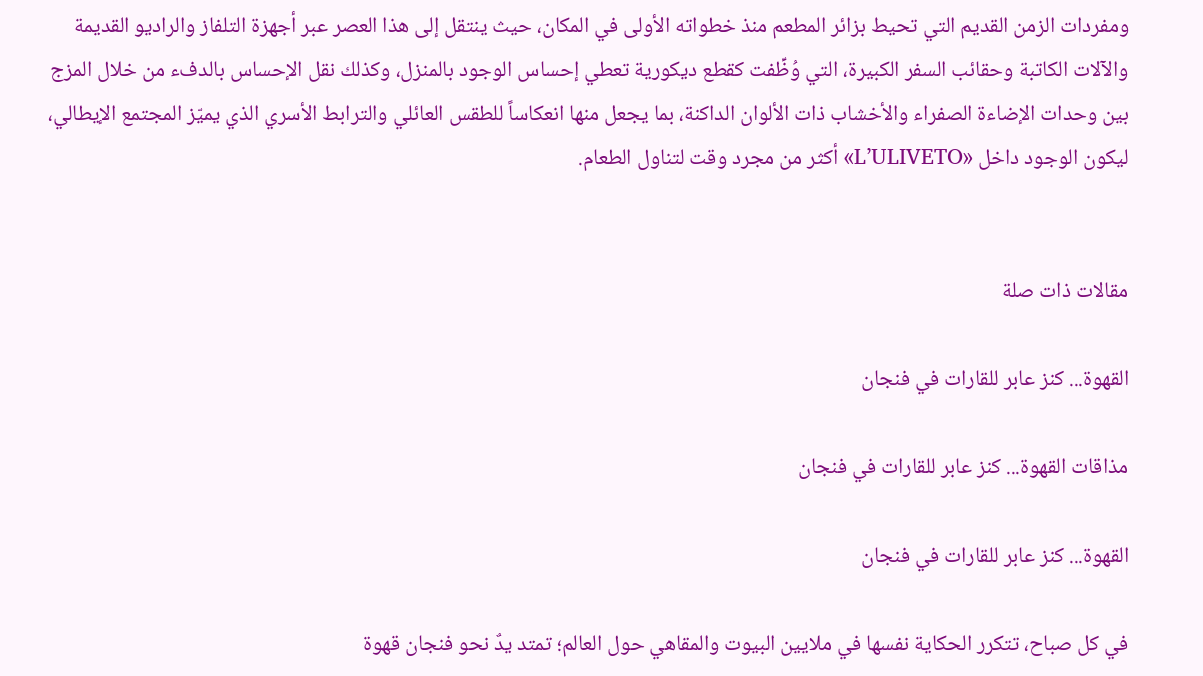ومفردات الزمن القديم التي تحيط بزائر المطعم منذ خطواته الأولى في المكان، حيث ينتقل إلى هذا العصر عبر أجهزة التلفاز والراديو القديمة والآلات الكاتبة وحقائب السفر الكبيرة، التي وُظِّفت كقطع ديكورية تعطي إحساس الوجود بالمنزل، وكذلك نقل الإحساس بالدفء من خلال المزج بين وحدات الإضاءة الصفراء والأخشاب ذات الألوان الداكنة، بما يجعل منها انعكاساً للطقس العائلي والترابط الأسري الذي يميّز المجتمع الإيطالي، ليكون الوجود داخل «L’ULIVETO» أكثر من مجرد وقت لتناول الطعام.


مقالات ذات صلة

القهوة... كنز عابر للقارات في فنجان

مذاقات القهوة... كنز عابر للقارات في فنجان

القهوة... كنز عابر للقارات في فنجان

في كل صباح، تتكرر الحكاية نفسها في ملايين البيوت والمقاهي حول العالم؛ تمتد يدٌ نحو فنجان قهوة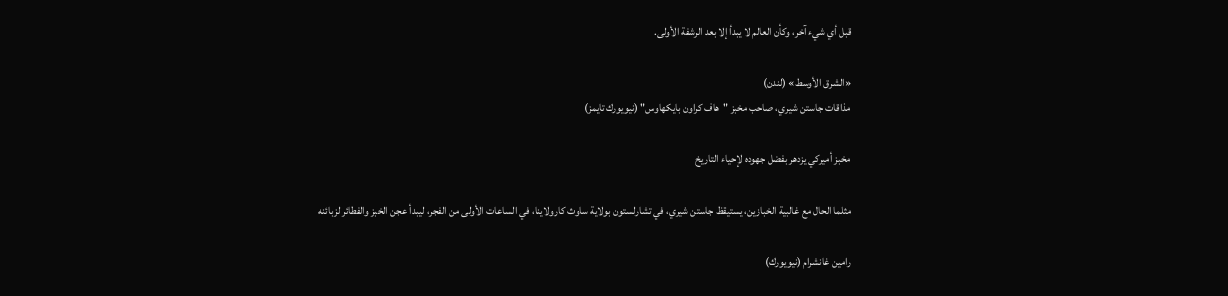قبل أي شيء آخر، وكأن العالم لا يبدأ إلا بعد الرشفة الأولى.

«الشرق الأوسط» (لندن)
مذاقات جاستن شيري، صاحب مخبز "هاف كراون بايكهاوس" (نيويورك تايمز)

مخبز أميركي يزدهر بفضل جهوده لإحياء التاريخ

مثلما الحال مع غالبية الخبازين، يستيقظ جاستن شيري، في تشارلستون بولاية ساوث كارولاينا، في الساعات الأولى من الفجر، ليبدأ عجن الخبز والفطائر لزبائنه

رامين غانشرام (نيويورك)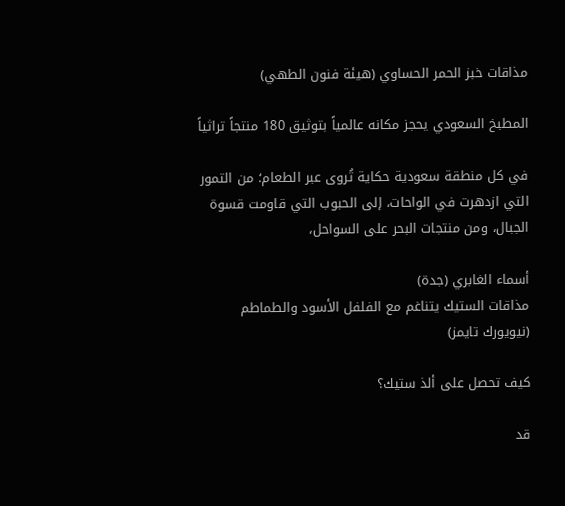مذاقات خبز الحمر الحساوي (هيئة فنون الطهي)

المطبخ السعودي يحجز مكانه عالمياً بتوثيق 180 منتجاً تراثياً

في كل منطقة سعودية حكاية تُروى عبر الطعام؛ من التمور التي ازدهرت في الواحات، إلى الحبوب التي قاومت قسوة الجبال، ومن منتجات البحر على السواحل،

أسماء الغابري (جدة)
مذاقات الستيك يتناغم مع الفلفل الأسود والطماطم (نيويورك تايمز)

كيف تحصل على ألذ ستيك؟

قد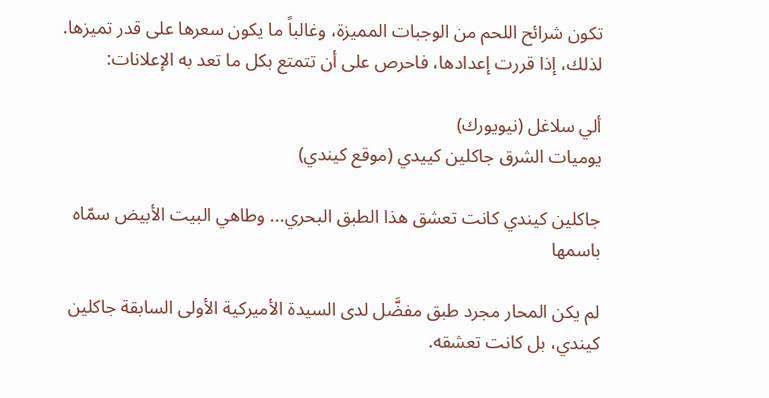تكون شرائح اللحم من الوجبات المميزة، وغالباً ما يكون سعرها على قدر تميزها. لذلك، إذا قررت إعدادها، فاحرص على أن تتمتع بكل ما تعد به الإعلانات:

ألي سلاغل (نيويورك)
يوميات الشرق جاكلين كييدي (موقع كيندي)

جاكلين كيندي كانت تعشق هذا الطبق البحري... وطاهي البيت الأبيض سمّاه باسمها

لم يكن المحار مجرد طبق مفضَّل لدى السيدة الأميركية الأولى السابقة جاكلين كيندي، بل كانت تعشقه.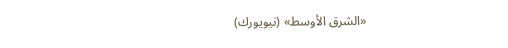«الشرق الأوسط» (نيويورك)